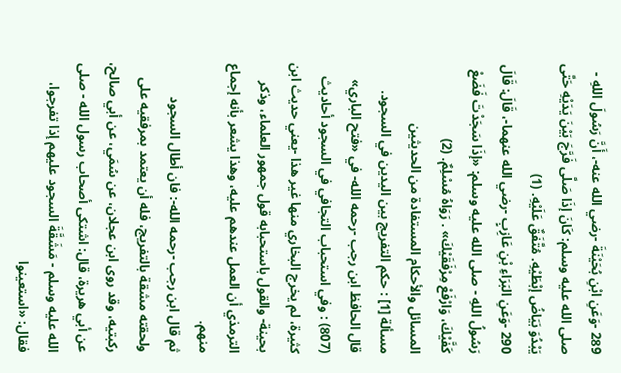289 -وَعَنِ ابْنِ بُحَيْنَةَ -رضي الله عنه-، أَنَّ رَسُولَ اللهِ - صلى الله عليه وسلم: كَانَ إذَا صَلَّى فَرَّجَ بَيْنَ يَدَيْهِ حَتَّى يَبْدُوَ بَيَاضُ إبْطَيْهِ. مُتَّفَقٌ عَلَيْهِ. (1)
290 -وَعَنِ البَرَاءِ بْنِ عَازِبٍ -رضي الله عنهما-، قَالَ: قَالَ رَسُولُ اللهِ - صلى الله عليه وسلم: «إذَا سَجَدْتَ فَضَعْ كَفَّيْكَ، وَارْفَعْ مِرْفَقَيْكَ» . رَوَاهُ مُسْلِمٌ. (2)
المسائل والأحكام المستفادة من الحديثين
مسألة [1] : حكم التفريج بين اليدين في السجود.
قال الحافظ ابن رجب -رحمه الله- في «فتح الباري» (807) : وفي استحباب التجافي في السجود أحاديث كثيرة، لم يخرج البخاري منها غير هذا -يعني حديث ابن بحينة- والقول باستحبابه قول جمهور العلماء، وذكر الترمذي أن العمل عندهم عليه، وهذا يشعر بأنه إجماع منهم.
ثم قال ابن رجب -رحمه الله-: فان أطال السجود ولحقته مشقة بالتفريج، فله أن يعتمد بمرفقيه على ركبتيه، وقد روى ابن عجلان، عن سُمَي، عن أبي صالح، عن أبي هريرة، قال: اشتكى أصحاب رسول الله - صلى الله عليه وسلم - مَشَقَّةَ السجود عليهم إذا تفرجوا، فقال: «استعينوا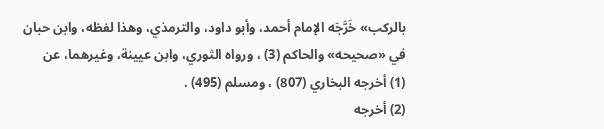بالركب» خَرَّجَه الإمام أحمد، وأبو داود، والترمذي، وهذا لفظه، وابن حبان في «صحيحه» والحاكم (3) ، ورواه الثوري، وابن عيينة، وغيرهما، عن
(1) أخرجه البخاري (807) ، ومسلم (495) .
(2) أخرجه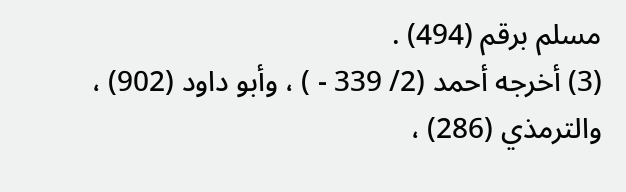مسلم برقم (494) .
(3) أخرجه أحمد (2/ 339 - ) ، وأبو داود (902) ، والترمذي (286) ،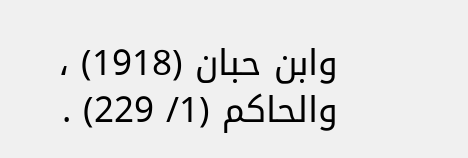وابن حبان (1918) ، والحاكم (1/ 229) .